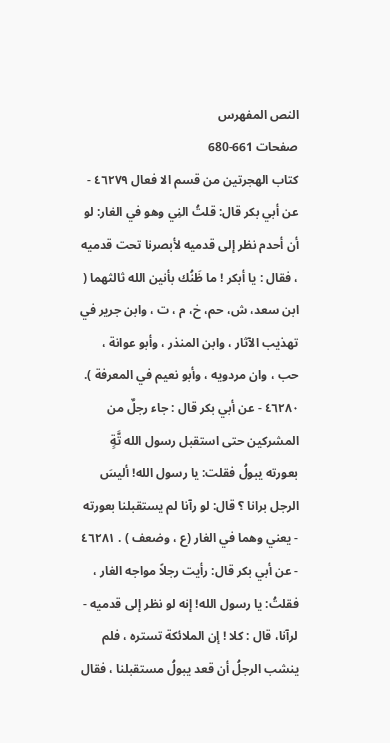النص المفهرس
صفحات 661-680
كتاب الهجرتين من قسم الا فعال ٤٦٢٧٩ - عن أبي بكر قال: قلتُ النِي وهو في الغار: لو أن أحدم نظر إلى قدميه لأبصرنا تحت قدميه ، فقال : يا أبكر ! ما ظَنُك بأنين الله ثالثهما ( ابن سعد، ش، حم، خ، م ، ت ، وابن جرير في تهذيب الآثار ، وابن المنذر ، وأبو عوانة ، حب ، وان مردويه ، وأبو نعيم في المعرفة ). ٤٦٢٨٠ - عن أبي بكر قال : جاء رجلٌ من المشركين حتى استقبل رسول الله تَّةٍ بعورته يبولُ فقلت: يا رسول الله! أليسَ الرجل برانا ؟ قال: لو رآنا لم يستقبلنا بعورته - يعني وهما في الغار (ع ، وضعف ) . ٤٦٢٨١ - عن أبي بكر قال: رأيت رجلاً مواجه الغار ، فقلتُ: يا رسول الله! إنه لو نظر إلى قدميه - لرآنا، قال : كلا ! إن الملائكة تستره ، فلم ينشب الرجلُ أن قعد يبولُ مستقبلنا ، فقال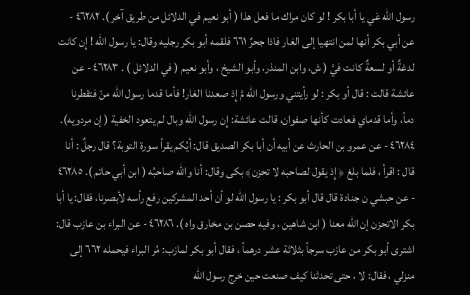رسول الله عَي يا أبا بكر ! لو كان مراك ما فعل هذا ( أبو نعيم في الدلائل من طريق آخر ). ٤٦٢٨٢ - عن أبي بكر أنها لمن انتهيا إلى الغار فاذا جحرٌ ٦٦١ فلقمه أبو بكر رجليه وقال: يا رسول الله ! إِن كانت لدغةٌ أو لسعةٌ كانت فيَّ ( ش، وابن المنذر، وأبو الشيخ ، وأبو نعيم ( في الدلائل ) . ٤٦٢٨٣ - عن عائشة قالت : قال أو بكر : لو رأيتني ورسول الله مَّ إِذ صعدنا الغار! فأما قدما رسول الله منّ فتقطرنا دماً، وأما قدماي فعادت كأنها صفوان، قالت عائشة: إِن رسول الله وبال لم يتعود الخفية ( إن مردويه). ٤٦٢٨٤ - عن عمرو بن الحارث عن أبيه أن أبا بكر الصديق قال: أيُكم يقرأ سورة التوبة؟ قال رجلٌ : أنا قال : اقرأ ، فلما بلغ ﴿ إِذ يقول لصاحبه لا تحزن﴾ بكى وقال: أنا والله صاحبُه ( ابن أبي حاتم ). ٤٦٢٨٥ - عن حبشي ن جنادة قال قال أبو بكر : يا رسول الله لو أن أحد المشركين رفع رأسه لأبصرنا، فقال: يا أبا بكر الاتحزن إن الله معنا ( ابن شاهين ، وفيه حصن بن مخارق واه ). ٤٦٢٨٦ - عن البراء بن عازب قال: اشترى أبو بكر من عازب سرجاً بثلاثة عشر درهماً ، فقال أبو بكر لمازب: مُر البراء فيحمله ٦٦٢ إلى منزلي ، فقال: لا ، حتى تحدثنا كيف صنعت حين خرج رسول الله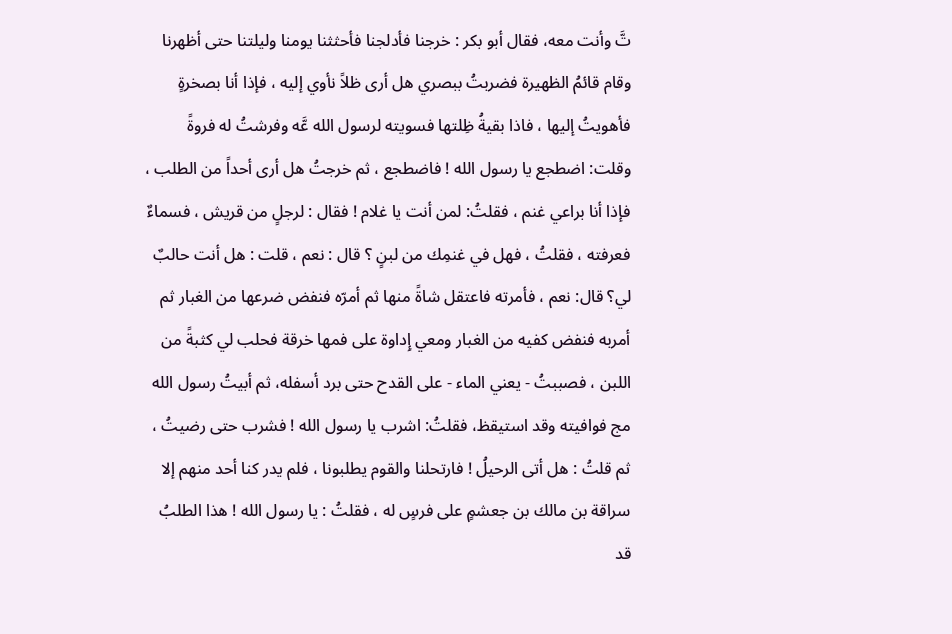تَّ وأنت معه، فقال أبو بكر : خرجنا فأدلجنا فأحثثنا يومنا وليلتنا حتى أظهرنا وقام قائمُ الظهيرة فضربتُ ببصري هل أرى ظلاً نأوي إليه ، فإذا أنا بصخرةٍ فأهويتُ إليها ، فاذا بقيةُ ظِلتها فسويته لرسول الله عَّه وفرشتُ له فروةً وقلت: اضطجع يا رسول الله ! فاضطجع ، ثم خرجتُ هل أرى أحداً من الطلب ، فإذا أنا براعي غنم ، فقلتُ: لمن أنت يا غلام ! فقال : لرجلٍ من قريش ، فسماءٌ فعرفته ، فقلتُ ، فهل في غنمِك من لبنٍ ؟ قال : نعم ، قلت : هل أنت حالبٌ لي؟ قال: نعم ، فأمرته فاعتقل شاةً منها ثم أمرّه فنفض ضرعها من الغبار ثم أمربه فنفض كفيه من الغبار ومعي إِداوة على فمها خرقة فحلب لي كثبةً من اللبن ، فصببتُ - يعني الماء - على القدح حتى برد أسفله، ثم أبيتُ رسول الله مج فوافيته وقد استيقظ، فقلتُ: اشرب يا رسول الله ! فشرب حتى رضيتُ ، ثم قلتُ : هل أتى الرحيلُ ! فارتحلنا والقوم يطلبونا ، فلم يدر كنا أحد منهم إلا سراقة بن مالك بن جعشمٍ على فرسٍ له ، فقلتُ : يا رسول الله ! هذا الطلبُ قد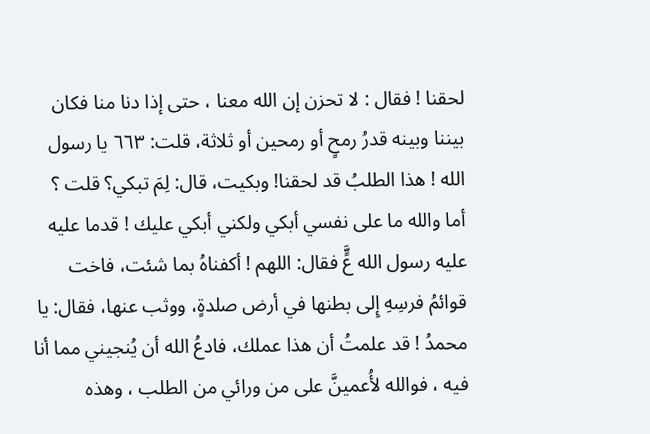لحقنا ! فقال : لا تحزن إن الله معنا ، حتى إذا دنا منا فكان بيننا وبينه قدرُ رمحٍ أو رمحين أو ثلاثة، قلت: ٦٦٣ يا رسول الله ! هذا الطلبُ قد لحقنا! وبكيت، قال: لِمَ تبكي؟ قلت ؟ أما والله ما على نفسي أبكي ولكني أبكي عليك ! قدما عليه عليه رسول الله عٍَّ فقال: اللهم ! أكفناهُ بما شئت، فاخت قوائمُ فرسِهِ إِلى بطنها في أرض صلدةٍ، ووثب عنها، فقال: يا محمدُ ! قد علمتُ أن هذا عملك، فادعُ الله أن يُنجيني مما أنا فيه ، فوالله لأُعمينَّ على من ورائي من الطلب ، وهذه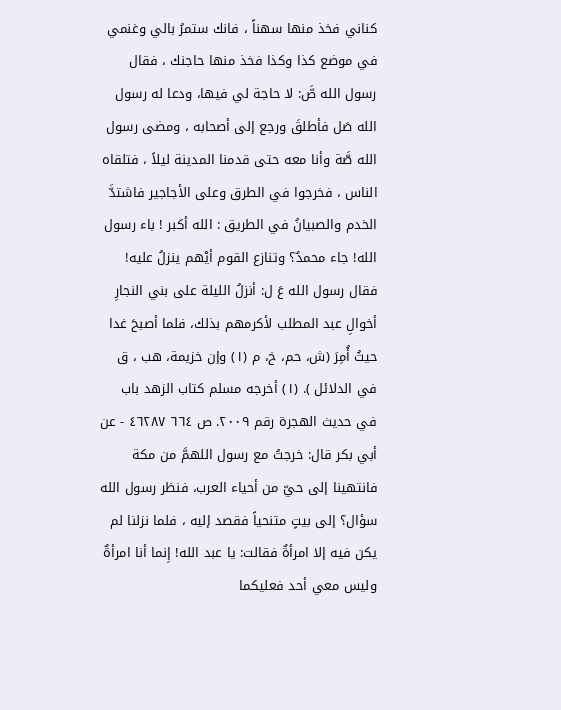كناني فخذ منها سهناً ، فانك ستمرُ بالي وغنمي في موضع كذا وكذا فخذ منها حاجنك ، فقال رسول الله صَّ: لا حاجة لي فيها، ودعا له رسول الله صَل فأطلقَ ورجع إلى أصحابه ، ومضى رسول الله صَّة وأنا معه حتى قدمنا المدينة ليلاً ، فتلقاه الناس ، فخرجوا في الطرق وعلى الأجاجير فاشتدَّ الخدم والصبيانُ في الطريق : الله أكبر ! باء رسول الله! جاء محمدٌ؟ وتنازع القوم أيْهم ينزلُ عليه! فقال رسول الله عَ ل: أنزلُ الليلة على بني النجارِ أخوالِ عبد المطلب لأكرمهم بذلك، فلما أصبحَ غدا حيثُ أُمِرَ (ش، حم، خ، م (١) وإن خزيمة، هب ، ق في الدلائل ). (١) أخرجه مسلم كتاب الزهد باب في حديث الهجرة رقم ٢٠٠٩. ص ٦٦٤ ٤٦٢٨٧ - عن أبي بكر قال: خرجتُ مع رسول اللهمَّ من مكة فانتهينا إلى حيّ من أحياء العرب، فنظر رسول الله سؤال؟ إلى بيتٍ متنحياً فقصد إليه ، فلما نزلنا لم يكن فيه إلا امرأةٌ فقالت: يا عبد الله! إِنما أنا امرأةٌ وليس معي أحد فعليكما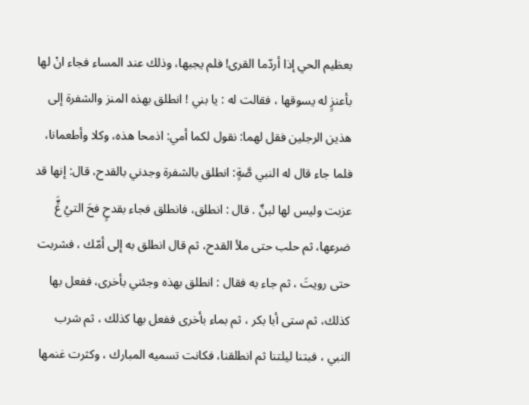بعظيم الحي إذا أردّما القرى! فلم يجبها، وذلك عند المساء فجاء انْ لها بأعنزٍ له يسوقها ، فقالت له : يا بني ! انطلق بهذه المنز والشفرة إلى هذين الرجلين فقل لهما: نقول لكما أمي: اذمحا هذه، وكلا وأطعمانا، فلما جاء قال له النبي صَّةٍ: انطلق بالشفرة وجدني بالقدح، قال: إنها قد عزبت وليس لها لبنٌ . قال : انطلق، فانطلق فجاء بقدحٍ فحَ التيُ عٍَّ ضرعها، ثم حلب حتى ملأ القدح، ثم قال انطلق به إلى أمّك ، فشربت حتى رويتَ ، ثم جاء به فقال : انطلق بهذه وجئني بأخرى، ففعل بها كذلك، ثم ستى أبا بكر ، ثم بماء بأخرى ففعل بها كذلك ، ثم شرب النبي ، فبتنا ليلتنا ثم انطلقنا، فكانت تسميه المبارك ، وكثرت غنمها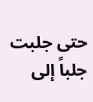حتى جلبت جلباً إلى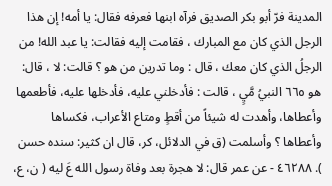المدينة فرّ أبو بكر الصديق فرآه ابنها فعرفه فقال: يا أمه! إن هذا الرجل الذي كان مع المبارك ، فقامت إليه فقالت: يا عبد الله! من الرجلُ الذي كان معك ، قال : وما تدرين من هو ؟ قالت: لا ، قال: هو ٦٦٥ النبيُ مَّيٍ ، قالت : فأدخلني عليه، فأدخلها عليه، فأطعمها وأعطاها، وأهدت له شيئاً من أقطٍ ومتاع الأعراب، فكساها وأعطاها ؟ وأسلمت (ق في الدلائل، كر، قال ان كثير: سنده حسن ). ٤٦٢٨٨ - عن عمر قال: لا هجرة بعد وفاة رسول الله عَ ليه ( ن، ع،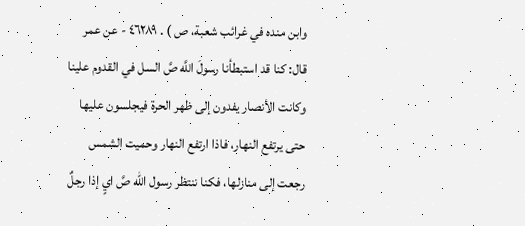وابن منده في غرائب شعبة، ص ) . ٤٦٢٨٩ - عن عمر قال: كنا قد استبطأنا رسولَ اللَّه صَّ السل في القدوم علينا وكانت الأنصار يفدون إلى ظهر الحرة فيجلسون عليها حتى يرتفع النهار، فاذا ارتفع النهار وحميت الشمس رجعت إلى منازلها، فكنا ننتظر رسول الله صَّ ايٍ إذا رجلٌ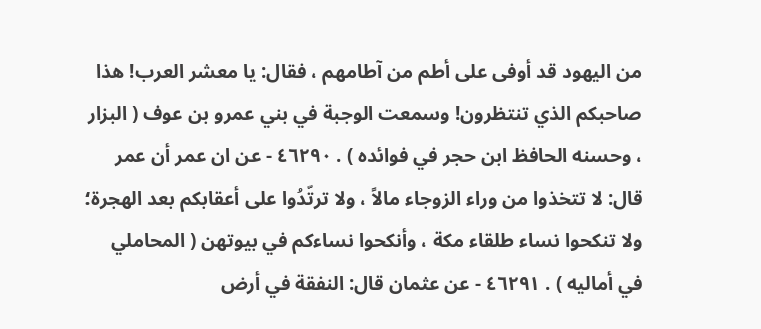من اليهود قد أوفى على أطم من آطامهم ، فقال: يا معشر العرب! هذا صاحبكم الذي تنتظرون! وسمعت الوجبة في بني عمرو بن عوف ( البزار ، وحسنه الحافظ ابن حجر في فوائده ) . ٤٦٢٩٠ - عن ان عمر أن عمر قال: لا تتخذوا من وراء الزوجاء مالاً ، ولا ترتّدُوا على أعقابكم بعد الهجرة؛ ولا تنكحوا نساء طلقاء مكة ، وأنكحوا نساءكم في بيوتهن ( المحاملي في أماليه ) . ٤٦٢٩١ - عن عثمان قال: النفقة في أرض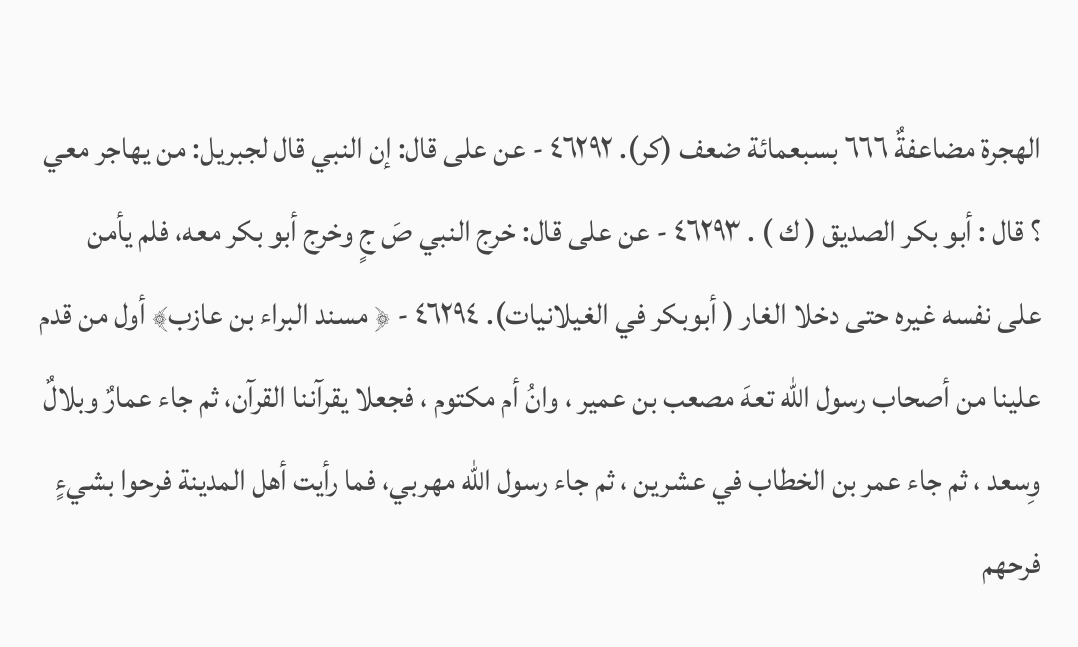الهجرة مضاعفةٌ ٦٦٦ بسبعمائة ضعف (كر). ٤٦٢٩٢ - عن على قال: إن النبي قال لجبريل: من يهاجر معي ؟ قال : أبو بكر الصديق ( ك ) . ٤٦٢٩٣ - عن على قال: خرج النبي صَ جٍ وخرج أبو بكر معه، فلم يأمن على نفسه غيره حتى دخلا الغار ( أبوبكر في الغيلانيات). ٤٦٢٩٤ - ﴿ مسند البراء بن عازب﴾ أول من قدم علينا من أصحاب رسول الله تعهَ مصعب بن عمير ، وانُ أم مكتوم ، فجعلا يقرآننا القرآن، ثم جاء عمارٌ وبلالٌ وِسعد ، ثم جاء عمر بن الخطاب في عشرين ، ثم جاء رسول الله مهربي، فما رأيت أهل المدينة فرحوا بشيءٍ فرحهم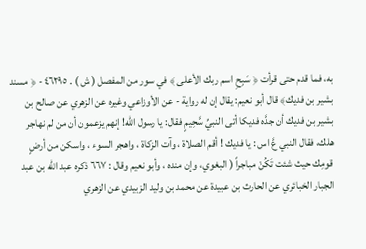به، فما قدم حتى قرأت ﴿ سَبِحِ اسم ربك الأعلى ﴾ في سور من المفصل ( ش ) . ٤٦٢٩٥ - ﴿ مسند بشير بن فديك﴾ قال أبو نعيم: يقال إن له رواية - عن الأوزاعي وغيره عن الزهري عن صالح بن بشير بن فديك أن جدَّه فديكا أتى النبيِّ سَّحِيمٍ فقال: يا رسول الله! إنهم يزعمون أن من لم نهاجر هلك، فقال النبي عَّ اس : يا فديك ! أقم الصلاة ، وآت الزكاة ، واهجر السوء ، واسكن من أرضٍ قومِك حيث شئت تَكُنْ مباجراً ( البغوي، وإن منده ، وأبو نعيم وقال : ٦٦٧ ذكره عبد الله بن عبد الجبار الخبائري عن الحارث بن عبيدة عن محمد بن وليد الزبيدي عن الزهري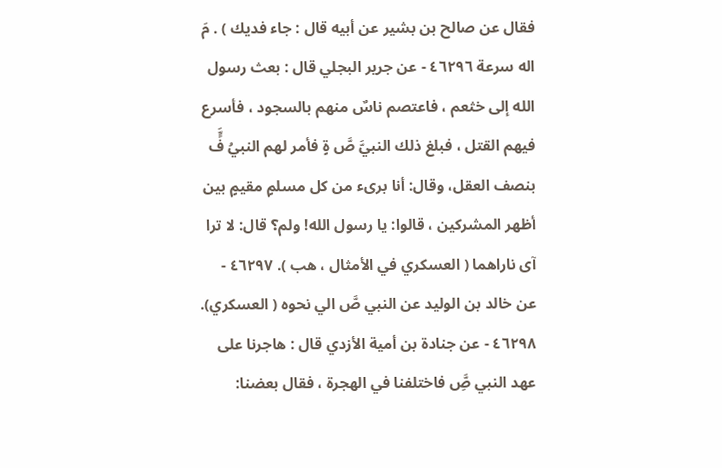فقال عن صالح بن بشير عن أبيه قال : جاء فديك ) . مَ اله سرعة ٤٦٢٩٦ - عن جرير البجلي قال : بعث رسول الله إلى خثعم ، فاعتصم ناسٌ منهم بالسجود ، فأسرع فيهم القتل ، فبلغ ذلك النبيَّ صَّ ةٍ فأمر لهم النبيُ فٍَّ بنصف العقل، وقال: أنا برىء من كل مسلمٍ مقيمٍ بين أظهر المشركين ، قالوا: يا رسول الله! ولم؟ قال: لا ترا آى ناراهما ( العسكري في الأمثال ، هب ). ٤٦٢٩٧ - عن خالد بن الوليد عن النبي صَّ الي نحوه ( العسكري). ٤٦٢٩٨ - عن جنادة بن أمية الأزدي قال : هاجرنا على عهد النبي صَِّ فاختلفنا في الهجرة ، فقال بعضنا: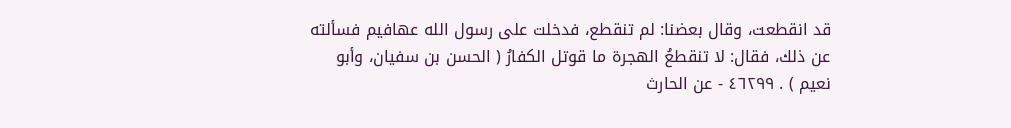قد انقطعت، وقال بعضنا: لم تنقطع، فدخلت على رسول الله عهافيم فسألته عن ذلك، فقال: لا تنقطعُ الهجرة ما قوتل الكفارُ ( الحسن بن سفيان، وأبو نعيم ) . ٤٦٢٩٩ - عن الحارث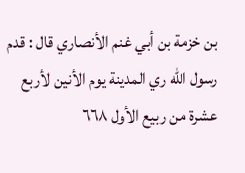بن خزمة بن أبي غنم الأنصاري قال : قدم رسول الله ري المدينة يوم الأنين لأربع عشرة من ربيع الأول ٦٦٨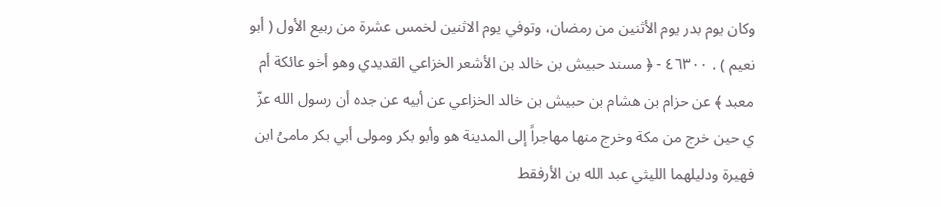وكان يوم بدر يوم الأثنين من رمضان، وتوفي يوم الاثنين لخمس عشرة من ربيع الأول ( أبو نعيم ) . ٤٦٣٠٠ - ﴿ مسند حبيش بن خالد بن الأشعر الخزاعي القديدي وهو أخو عائكة أم معبد ﴾ عن حزام بن هشام بن حبيش بن خالد الخزاعي عن أبيه عن جده أن رسول الله عزّ ي حين خرج من مكة وخرج منها مهاجراً إلى المدينة هو وأبو بكر ومولى أبي بكر مامىُ ابن فهيرة ودليلهما الليثي عبد الله بن الأرفقط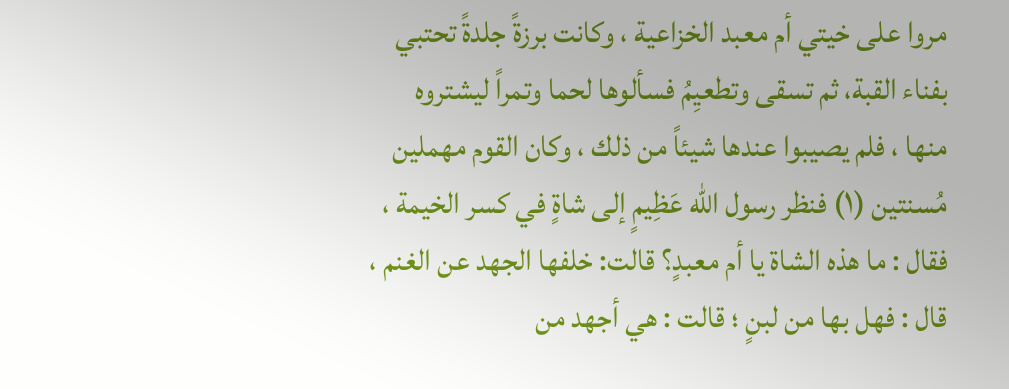مروا على خيتي أم معبد الخزاعية ، وكانت برزةً جلدةً تحتبي بفناء القبة، ثم تسقى وتطعيِمُ فسألوها لحما وتمراً ليشتروه منها ، فلم يصيبوا عندها شيئاً من ذلك ، وكان القوم مهملين مُسنتين (١) فنظر رسول الله عَظِيمٍ إلى شاةٍ في كسر الخيمة ، فقال : ما هذه الشاة يا أم معبدٍ؟ قالت: خلفها الجهد عن الغنم ، قال : فهل بها من لبنٍ ؛ قالت : هي أجهد من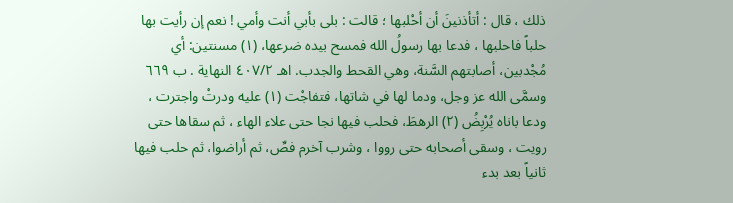ذلك ، قال : أتأذنينَ أن أحْلبها ؛ قالت : بلى بأبي أنت وأمي ! نعم إن رأيت بها حلباً فاحلبها ، فدعا بها رسولُ الله فمسح بيده ضرعها، (١) مسنتين: أي مُجْدبين، أصابتهم السَّنة، وهي القحط والجدب. اهـ ٤٠٧/٢ النهاية . ب ٦٦٩ وسمَّى الله عز وجل، ودما لها في شاتها، فتفاجْت (١) عليه ودرتْ واجترت ، ودعا باناه يُرْبِضُ (٢) الرهطَ، فحلب فيها نجا حتى علاء الهاء ، ثم سقاها حتى رويت ، وسقى أصحابه حتى رووا ، وشرب آخرم فصِّ، ثم أراضوا، ثم حلب فيها ثانياً بعد بدء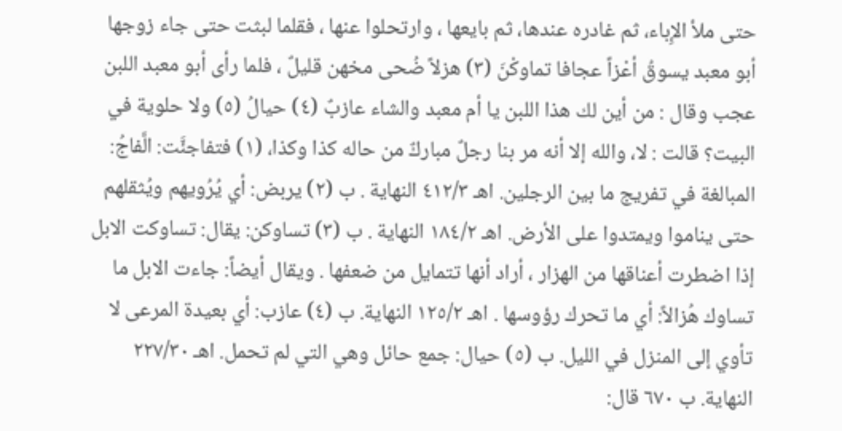حتى ملأ الإِباء، ثم غادره عندها، ثم بايعها ، وارتحلوا عنها ، فقلما لبثت حتى جاء زوجها أبو معبد يسوقُ أعْزاً عجافا تماوكْنَ (٣) هزلاً ضُحى مخهن قليلٌ ، فلما رأى أبو معبد اللبن عجب وقال : من أين لك هذا اللبن يا أم معبد والشاء عازبٌ (٤) حيالُ (٥) ولا حلوية في البيت؟ قالت : لا، والله إلا أنه مر بنا رجلٌ مباركٌ من حاله كذا وكذا، (١) فتفاجئَّت: الَّفاجُ: المبالغة في تفريج ما بين الرجلين. اهـ ٤١٢/٣ النهاية . ب (٢) يربض: أي يُرُويهم ويُثقلهم حتى يناموا ويمتدوا على الأرض. اهـ ١٨٤/٢ النهاية . ب (٣) تساوكن: يقال: تساوكت الابل إذا اضطرت أعناقها من الهزار ، أراد أنها تتمايل من ضعفها . ويقال أيضاً: جاءت الابل ما تساوك هُزالاً: أي ما تحرك رؤوسها . اهـ ١٢٥/٢ النهاية. ب (٤) عازب: أي بعيدة المرعى لا تأوي إلى المنزل في الليل. ب (٥) حيال: جمع حائل وهي التي لم تحمل. اهـ ٢٢٧/٣٠ النهاية. ب ٦٧٠ قال: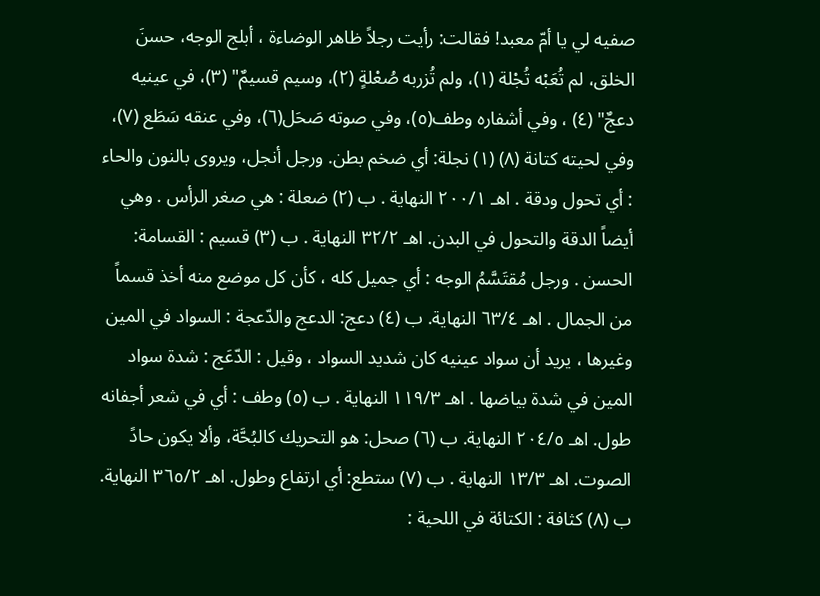صفيه لي يا أمّ معبد! فقالت: رأيت رجلاً ظاهر الوضاءة ، أبلج الوجه، حسنَ الخلق، لم تُعَبْه تُجْلة (١)، ولم تُزربه صُعْلةٍ (٢)، وسيم قسيمٌ" (٣)، في عينيه دعجٌ" (٤) ، وفي أشفاره وطف(٥)، وفي صوته صَحَل(٦)، وفي عنقه سَطَع (٧)، وفي لحيته كتانة (٨) (١) نجلة: أي ضخم بطن. ورجل أنجل، ويروى بالنون والحاء : أي تحول ودقة . اهـ ٢٠٠/١ النهاية . ب (٢) ضعلة : هي صغر الرأس . وهي أيضاً الدقة والتحول في البدن. اهـ ٣٢/٢ النهاية . ب (٣) قسيم : القسامة: الحسن . ورجل مُقتَسَّمُ الوجه : أي جميل كله ، كأن كل موضع منه أخذ قسماً من الجمال . اهـ ٦٣/٤ النهاية. ب (٤) دعج: الدعج والدّعجة : السواد في المين وغيرها ، يريد أن سواد عينيه كان شديد السواد ، وقيل : الدّعَج : شدة سواد المين في شدة بياضها . اهـ ١١٩/٣ النهاية . ب (٥) وطف : أي في شعر أجفانه طول. اهـ ٢٠٤/٥ النهاية. ب (٦) صحل: هو التحريك كالبُحَّة، وألا يكون حادً الصوت. اهـ ١٣/٣ النهاية . ب (٧) ستطع: أي ارتفاع وطول. اهـ ٣٦٥/٢ النهاية. ب (٨) كثافة : الكتائة في اللحية :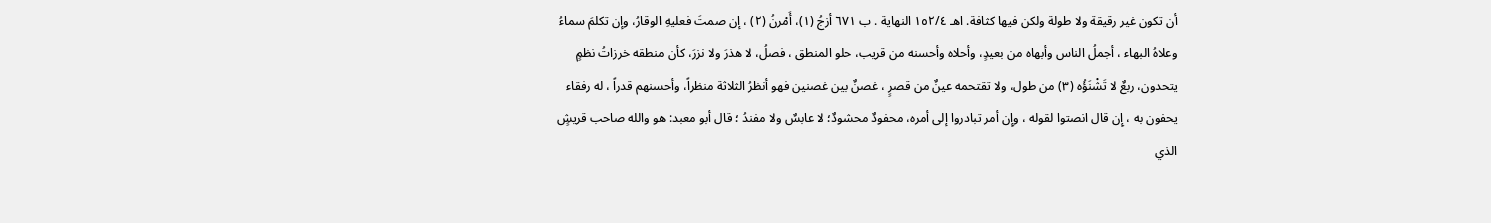أن تكون غير رقيقة ولا طولة ولكن فيها كثافة. اهـ ١٥٢/٤ النهاية . ب ٦٧١ أزجُ (١)، أَمْرنُ (٢) ، إن صمتَ فعليهِ الوقارُ، وإن تكلمَ سماءُ وعلاهُ البهاء ، أجملُ الناس وأبهاه من بعيدٍ، وأحلاه وأحسنه من قريب، حلو المنطق ، فصلُ، لا هذرَ ولا نزرَ، كأن منطقه خرزاتُ نظمٍ يتحدون، ربعٌ لا تَشْنَؤُه (٣) من طول، ولا تقتحمه عينٌ من قصرٍ ، غصنٌ بين غصنين فهو أنظرُ الثلاثة منظراً، وأحسنهم قدراً ، له رفقاء يحفون به ، إِن قال انصتوا لقوله ، وإِن أمر تبادروا إلى أمره، محفودٌ محشودٌ؛ لا عابسٌ ولا مفندُ ؛ قال أبو معبد: هو والله صاحب قريشٍ الذي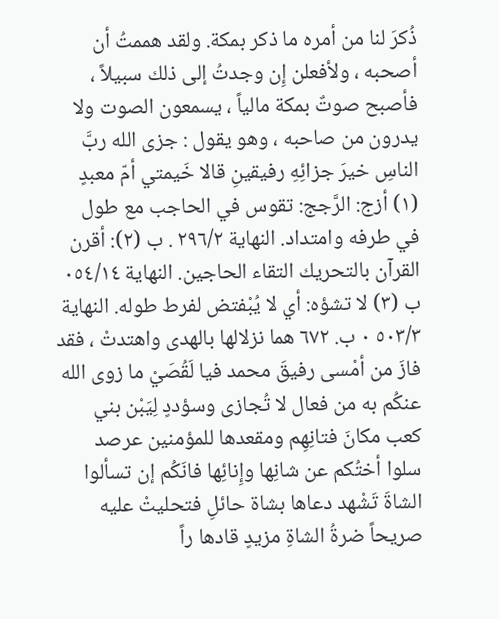ذُكرَ لنا من أمره ما ذكر بمكة. ولقد هممتُ أن أصحبه ، ولأفعلن إِن وجدتُ إلى ذلك سبيلاً ، فأصبح صوتٌ بمكة مالياً ، يسمعون الصوت ولا يدرون من صاحبه ، وهو يقول : جزى الله ربَّ الناسِ خيرَ جزائِهِ رفيقينِ قالا خَيمتي أمّ معبدٍ (١) أزج: الرَّجج: تقوس في الحاجب مع طول في طرفه وامتداد. النهاية ٢٩٦/٢ . ب (٢): أقرن القرآن بالتحريك التقاء الحاجين. النهاية ٠٥٤/١٤ ب (٣) لا تشؤه: أي لا يُبْفتض لفرط طوله. النهاية ٥٠٣/٣ ٠ ب. ٦٧٢ هما نزلالها بالهدى واهتدتْ ، فقد فازَ من أمْسى رفيقَ محمد فيا لَقُصَيْ ما زوى الله عنكُم به من فعال لا تُجازى وسؤددٍ لِيَبْن بني كعب مكانَ فتانِهِم ومقعدها للمؤمنين عرصد سلوا أختُكم عن شانِها وإِنائِها فانَكُم إن تسألوا الشاةَ تَشْهد دعاها بشاة حائلِ فتحليتْ عليه صريحاً ضرةُ الشاةِ مزيدٍ قادها راً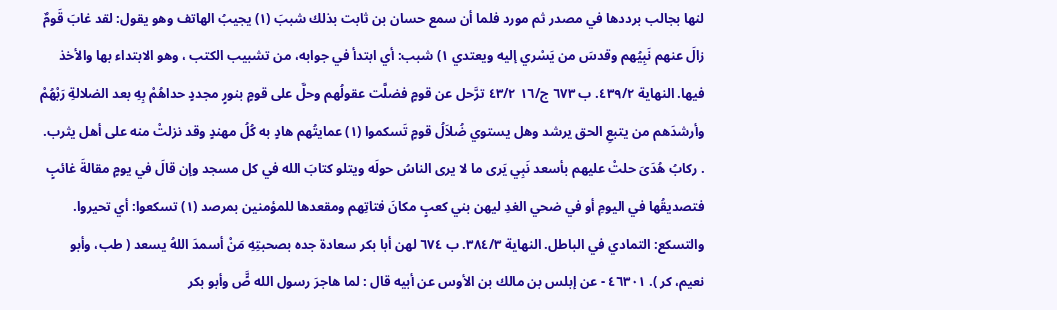لنها بجالب برددها في مصدر ثم مورد فلما أن سمع حسان بن ثابت بذلك شببَ (١) يجيبُ الهاتف وهو يقول: لقد غابَ قَومٌ زالَ عنهم نَبِيُهم وقدسَ من يَسْري إليه ويعتدي ١) شبب: أي ابتدأ في جوابه، من تشبيب الكتب ، وهو الابتداء بها والأخذ فيها. النهاية ٤٣٩/٢. ب ٦٧٣ ج/١٦ ٤٣/٢ ترَّحل عن قومٍ فضلَّت عقولُهم وحلَّ على قومٍ بنورٍ مجددٍ حداهُمْ بِهِ بعد الضلالةِ رَبْهُمْ وأرشدَهم من يتبعِ الحق يرشد وهل يستوي ضُلاَلُ قومٍ تَسكموا (١) عمايتُهم هادٍ به كُلُ مهندٍ وقد نزلتْ منه على أهل يثرب. . ركابُ هُدَىَ حلتْ عليهم بأسعد نَبِي يَرى ما لا يرى الناسُ حولَه ويتلو كتابَ الله في كل مسجد وإن قالَ في يومٍ مقالةَ غائبٍ فتصديقُها في اليومِ أو في ضحي الغدِ ليهن بني كعبٍ مكانَ فتاتِهم ومقعدها للمؤمنين بمرصد (١) تسكعوا: أي تحيروا. والتسكع: التمادي في الباطل. النهاية ٣٨٤/٣. ب ٦٧٤ لهن أبا بكر سعادة جده بصحبتِهِ مَنْ أسمدَ اللهُ يسعد ( طب، وأبو نعيم، كر ). ٤٦٣٠١ - عن إبلس بن مالك بن الأوس عن أبيه قال : لما هاجرَ رسول الله صٍَّ وأبو بكر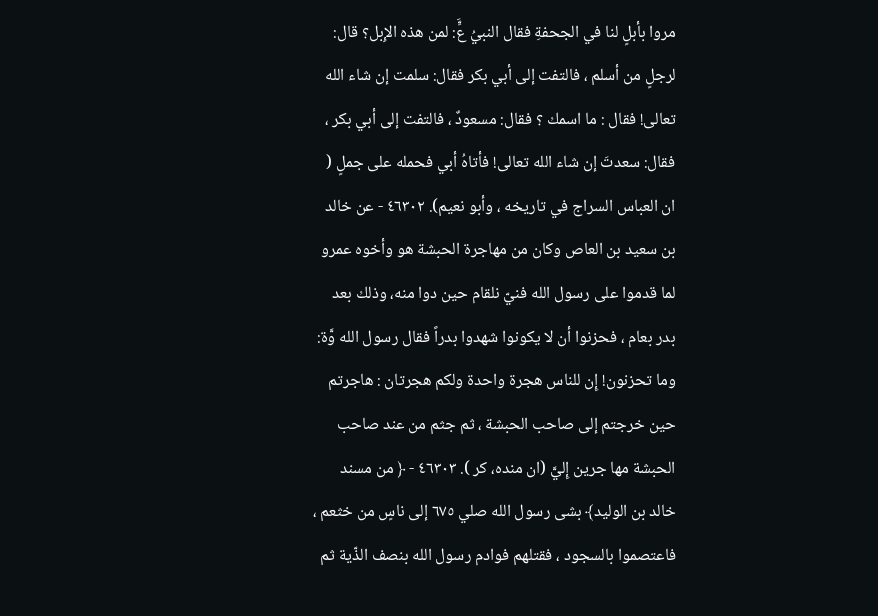مروا بأبلٍ لنا في الجحفةِ فقال النبيُ عٍَّ: لمن هذه الإِبل؟ قال: لرجلٍ من أسلم ، فالتفت إلى أبي بكر فقال: سلمت إن شاء الله تعالى! فقال : ما اسمك ؟ فقال: مسعودٌ ، فالتفت إلى أبي بكر ، فقال: سعدتَ إن شاء الله تعالى! فأتاهُ أبي فحمله على جملٍ ( ان العباس السراج في تاريخه ، وأبو نعيم). ٤٦٣٠٢ - عن خالد بن سعيد بن العاص وكان من مهاجرة الحبشة هو وأخوه عمرو لما قدموا على رسول الله فنيّ نلقام حين دوا منه، وذلك بعد بدر بعام ، فحزنوا أن لا يكونوا شهدوا بدراً فقال رسول الله وَّة: وما تحزنون! إِن للناس هجرة واحدة ولكم هجرتان : هاجرتم حين خرجتم إلى صاحب الحبشة ، ثم جثم من عند صاحب الحبشة مها جرين إِليَّ (ان منده، كر ). ٤٦٣٠٣ - ﴿ من مسند خالد بن الوليد﴾ بشى رسول الله صلي ٦٧٥ إلى ناسٍ من خثعم ، فاعتصموا بالسجود ، فقتلهم فوادم رسول الله بنصف الذّية ثم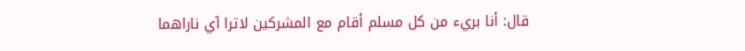قال: أنا بريء من كل مسلم أقام مع المشركين لاترا آي ناراهما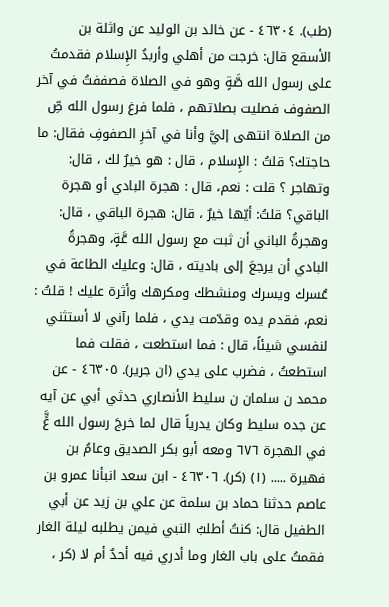(طب). ٤٦٣٠٤ - عن خالد بن الوليد عن واثلة بن الأسقع قال: خرجت من أهلي وأربدُ الإِسلام فقدمتُ على رسول الله صَّةٍ وهو في الصلاة فصففتُ في آخر الصفوف فصليت بصلاتهم ، فلما فرغ رسول الله صِّ من الصلاة انتهى إليَّ وأنا في آخرِ الصفوفِ فقال: ما حاجتك؟ قلتُ : الإِسلام ، قال : هو خيرٌ لك ، قال: وتهاجر ؟ قلت : نعم، قال : هجرة البادي أو هجرة الباقي؟ قلتُ: أيّها خيرٌ ، قال: هجرة الباقي ، قال: وهجرةُ الباني أن ثبت مع رسول الله عَّةٍ، وهجرةُ البادي أن يرجعَ إلى باديته ، قال: وعليك الطاعة في عُسرك ويسرك ومنشطك ومكرهك وأثرة عليك ! قلتُ : نعم، فقدم يده وقدّمت يدي ، فلما رآني لا أستثني لنفسي شيئاً، قال : فما استطعت ، فقلت فما استطعتُ ، فضرب على يدي (ان جرير). ٤٦٣٠٥ - عن محمد ن سلمان ن سليط الأنصاري حدثي أبي عن آيه عن جده سليط وكان يدرياً قال لما خرجَ رسول الله عٍَّ في الهجرة ٦٧٦ ومعه أبو بكر الصديق وعامُ بن فهيرة ..... (١) (كر). ٤٦٣٠٦ - ابن سعد انبأنا عمرو بن عاصم حدثنا حماد بن سلمة عن علي بن زيد عن أبي الطفيل قال: كنتُ أطلبُ النبي فيمن يطلبه ليلة الغار فقمتُ على باب الغار وما أدري فيه أحدٌ أم لا (كر ،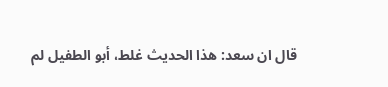قال ان سعد: هذا الحديث غلط، أبو الطفيل لم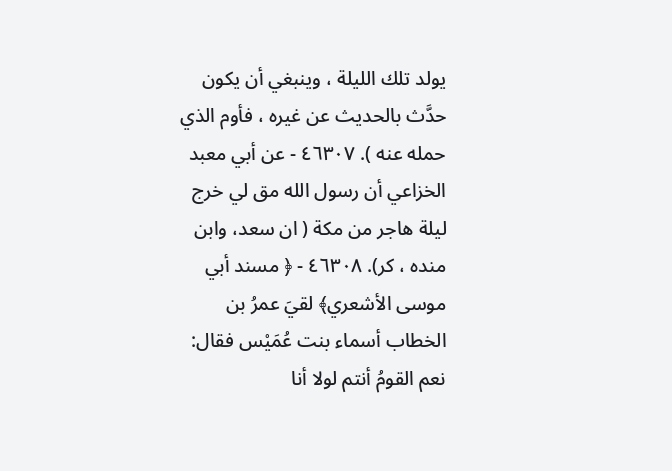يولد تلك الليلة ، وينبغي أن يكون حدَّث بالحديث عن غيره ، فأوم الذي حمله عنه ). ٤٦٣٠٧ - عن أبي معبد الخزاعي أن رسول الله مق لي خرج ليلة هاجر من مكة ( ان سعد، وابن منده ، كر). ٤٦٣٠٨ - ﴿ مسند أبي موسى الأشعري﴾ لقيَ عمرُ بن الخطاب أسماء بنت عُمَيْس فقال: نعم القومُ أنتم لولا أنا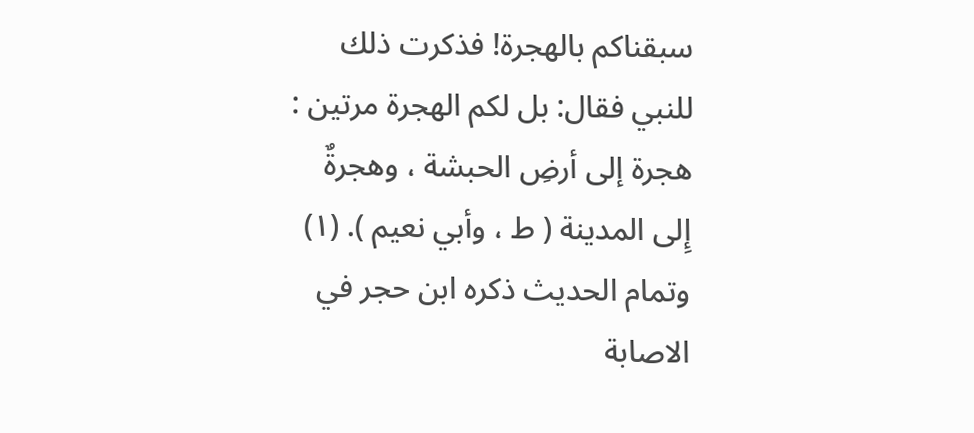سبقناكم بالهجرة! فذكرت ذلك للنبي فقال: بل لكم الهجرة مرتين : هجرة إلى أرضِ الحبشة ، وهجرةٌ إِلى المدينة ( ط ، وأبي نعيم ). (١) وتمام الحديث ذكره ابن حجر في الاصابة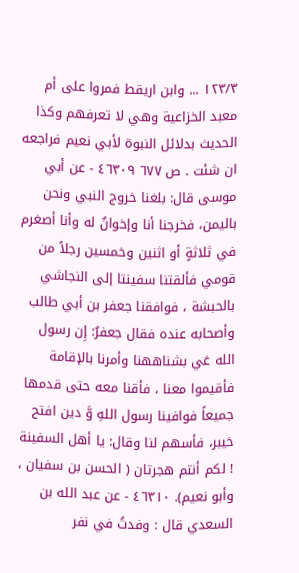١٢٣/٣ ... وابن اريقط فمروا على أم معبد الخزاعية وهي لا تعرفهم وكذا الحديث بدلائل النبوة لأبي نعيم فراجعه ان شئت . ص ٦٧٧ ٤٦٣٠٩ - عن أبي موسى قال: بلغنا خروج النبي ونحن باليمن، فخرجنا أنا وإخوانٌ له وأنا أصغرم في ثلاثةٍ أو اثنين وخمسين رجلاً من قومي فألقتنا سفينتا إلى النجاشي بالحبشة ، فوافقنا جعفر بن أبي طالب وأصحابه عنده فقال جعفرٌ: إِن رسول الله عَي بشناههنا وأمرنا بالإقامة فأقيموا معنا ، فأقنا معه حتى قدمها جميعاً فوافينا رسول اللهِ وَّ دين افتح خيبر، فأسهم لنا وقال: يا أهل السفينة ! لكم أنتم هجرتان ( الحسن بن سفيان ، وأبو نعيم). ٤٦٣١٠ - عن عبد الله بن السعدي قال : وفدتُ في نفر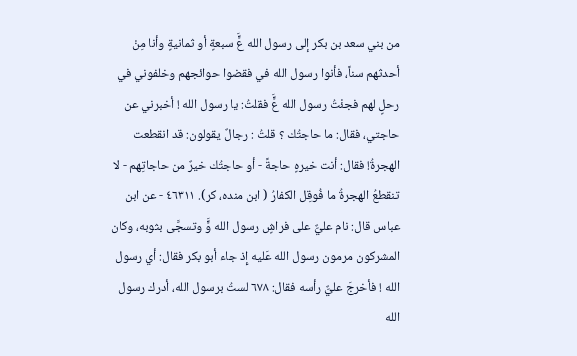من بني سعد بن بكر إلى رسول الله عٍَّ سبعةٍ أو ثمانيةٍ وأنا مِنْ أحدثهم سناً، فأنوا رسول الله في فقضوا حوائجهم وخلفوني في رحلٍ لهم فجئْتُ رسول الله عٍَّ فقلتُ: يا رسول الله ! أخبرني عن حاجتي، فقال: ما حاجتُك ؟ قلتُ : رجالٌ يقولون: قد انقطعت الهجرةُ! فقال: أنت خيرهٍ حاجةً - أو حاجتُك خيرٌ من حاجاتِهم - لا تنقطعُ الهجرةُ ما فُوقِل الكفارُ ( ابن منده، كر). ٤٦٣١١ - عن ابن عباس قال: نام عليٌّ على فراشٍ رسول الله وٍَّ وتسجَّى بثوبه، وكان المشركون مرمون رسول الله عَليه إِذ جاء أبو بكر فقال: أي رسول الله ! فأخرجَ عليٌّ رأسه فقال: ٦٧٨ لستُ برسول الله، أدرك رسول الله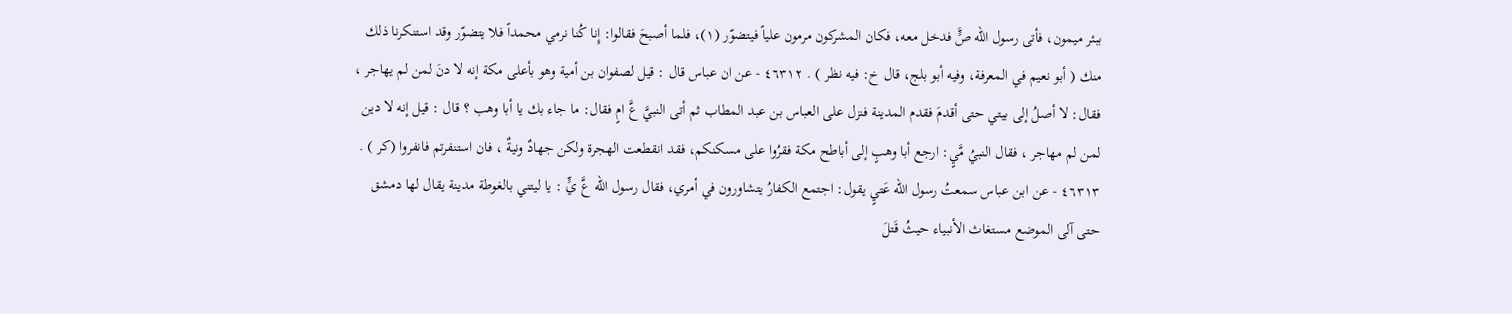ببئر ميمون، فأتى رسول الله صٍَّ فدخل معه، فكان المشركون مرمون علياً فيتضوّر (١)، فلما أصبحَ فقالوا: إِنا كُنا نرمي محمداً فلا يتضوّر وقد استنكرنا ذلك منك ( أبو نعيم في المعرفة، وفيه أبو بلج، قال خ: فيه نظر ) . ٤٦٣١٢ - عن ان عباس قال : قيل لصفوان بن أمية وهو بأعلى مكة إنه لا دنَ لمن لم يهاجر ، فقال: لا أصلُ إلى بيتي حتى أقدمَ فقدم المدينة فنزل على العباس بن عبد المطاب ثم أتى النبيَّ عَّ امٍ فقال: ما جاء بك يا أبا وهب ؟ قال : قيل إنه لا دين لمن لم مهاجر ، فقال النبيُ مَّيٍ: ارجع أبا وهبٍ إلى أباطح مكة فقرُوا على مسكنكم، فقد انقطعت الهجرة ولكن جهادٌ ونيةٌ ، فان استنفرتم فانفروا (كر ) . ٤٦٣١٣ - عن ابن عباس سمعتُ رسول الله عَتيٍ يقول: اجتمع الكفارُ يتشاورون في أمري، فقال رسول اللّه عَّ يٍّ : يا ليتني بالغوطة مدينة يقال لها دمشق حتى آلى الموضع مستغاث الأنبياء حيثُ قَتلَ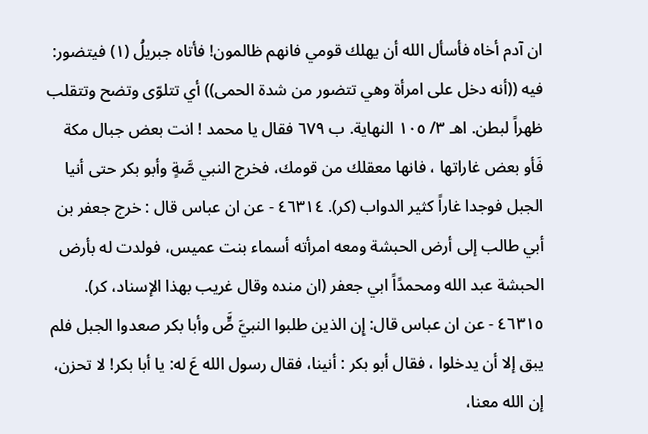ان آدم أخاه فأسأل الله أن يهلك قومي فانهم ظالمون! فأتاه جبريلُ (١) فيتضور: فيه ((أنه دخل على امرأة وهي تتضور من شدة الحمى)) أي تتلوّى وتضح وتتقلب ظهراً لبطن. اهـ ٣/ ١٠٥ النهاية. ب ٦٧٩ فقال يا محمد ! انت بعض جبال مكة فَأو بعض غاراتها ، فانها معقلك من قومك، فخرج النبي صَّةٍ وأبو بكر حتى أنيا الجبل فوجدا غاراً كثير الدواب (كر). ٤٦٣١٤ - عن ان عباس قال : خرج جعفر بن أبي طالب إلى أرض الحبشة ومعه امرأته أسماء بنت عميس، فولدت له بأرض الحبشة عبد الله ومحمدًاً ابي جعفر (ان منده وقال غريب بهذا الإسناد، كر). ٤٦٣١٥ - عن ان عباس قال: إِن الذين طلبوا النبيَّ صٍَّ وأبا بكر صعدوا الجبل فلم يبق إلا أن يدخلوا ، فقال أبو بكر : أنينا، فقال رسول الله عَ له: يا أبا بكر! لا تحزن، إن الله معنا،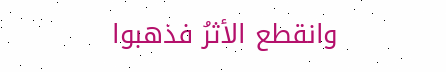وانقطع الأثرُ فذهبوا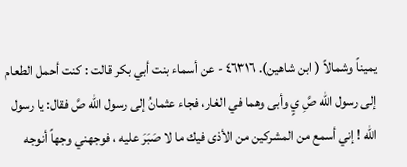يميناً وشمالاً ( ابن شاهين). ٤٦٣١٦ - عن أسماء بنت أبي بكر قالت : كنت أحمل الطعام إلى رسول الله صَِّ يٍ وأبى وهما في الغار، فجاء عثمانُ إلى رسول الله صَّ فقال: يا رسول الله ! إني أسمع من المشركين من الأذى فيك ما لا صَبَرَ عليه ، فوجهني وجهاً أنوجه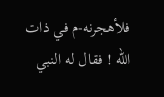فلأهجرنه-م في ذات الله ! فقال له النبي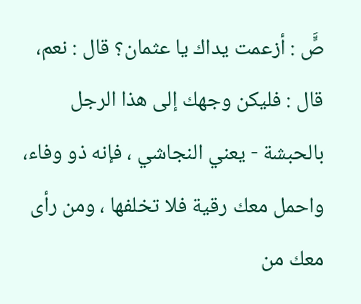صٍَّ : أزعمت يداك يا عثمان؟ قال : نعم، قال : فليكن وجهك إلى هذا الرجل بالحبشة - يعني النجاشي ، فإنه ذو وفاء، واحمل معك رقية فلا تخلفها ، ومن رأى معك من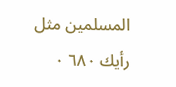المسلمين مثل رأيك ٦٨٠ ٠